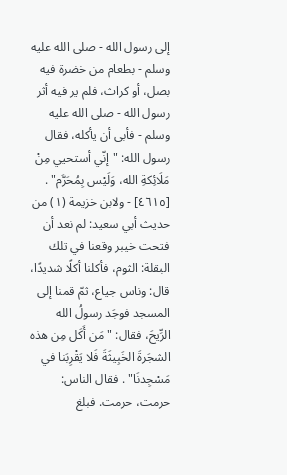إلى رسول الله - صلى الله عليه وسلم - بطعام من خضرة فيه بصل، أو كراث، فلم ير فيه أثر رسول الله - صلى الله عليه وسلم - فأبى أن يأكله، فقال رسول الله: "إنّي أستحيي مِنْ مَلَائِكةِ الله، وَلَيْس بِمُحَرَّم" .
[٤٦١٥] - ولابن خزيمة (١) من حديث أبي سعيد: لم نعد أن فتحت خيبر وقعنا في تلك البقلة: الثوم، فأكلنا أكلًا شديدًا، قال: وناس جياع، ثمّ قمنا إلى المسجد فوجَد رسولُ الله الرِّيحَ، فقال: "مَن أَكَل مِن هذه الشجَرةَ الخَبِيثَةَ فَلا يَقْرِبَنا في مَسْجِدنَا" . فقال الناس: حرمت، حرمت. فبلغ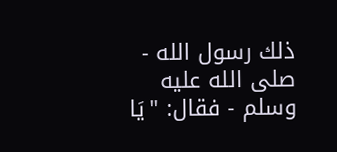ذلك رسول الله - صلى الله عليه وسلم - فقال: "يَا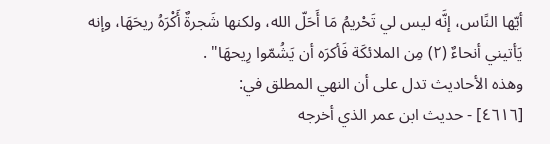أيّها النًاس، إنَّه ليس لي تَحْريمُ مَا أَحَلّ الله، ولكنها شَجرةٌ أَكْرَهُ ريحَهَا، وإنه يَأتيني أنحاءٌ (٢) مِن الملائكَة فَأكرَه أن يَشُمّوا رِيحهَا" .
وهذه الأحاديث تدل على أن النهي المطلق في:
[٤٦١٦] - حديث ابن عمر الذي أخرجه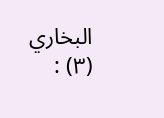البخاري (٣) :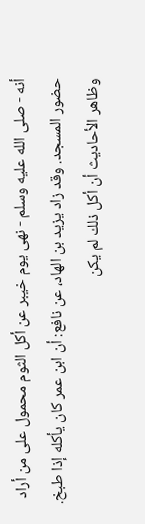أنه - صلى الله عليه وسلم - نهى يوم خيبر عن أكل الثوم محمول على من أراد حضور المسجد. وقد زاد يزيد بن الهاد، عن نافع: أن ابن عمر كان يأكله إذا طبخ.
وظاهر الأحاديث أن أكل ذلك لم يكن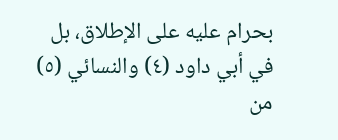بحرام عليه على الإطلاق، بل في أبي داود (٤) والنسائي (٥) من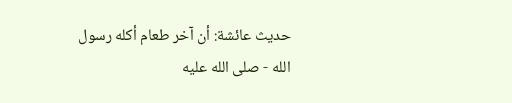حديث عائشة: أن آخر طعام أكله رسول الله - صلى الله عليه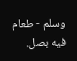وسلم - طعام فيه بصل.